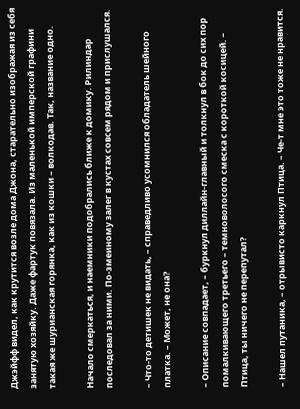Джэйфф видел, как крутится возле дома Джона, старательно изображая из себя занятую хозяйку. Даже фартук повязала. Из маленькой имперской графини такая же шурианская горянка, как из кошки – волкодав. Так, название одно.

Начало смеркаться, и наемники подобрались ближе к домику. Рилиндар последовал за ними. По-змеиному залег в кустах совсем рядом и прислушался.

– Что-то детишек не видать, – справедливо усомнился обладатель шейного платка. – Может, не она?

– Описание совпадает, – буркнул диллайн-главный и толкнул в бок до сих пор помалкивающего третьего – темноволосого смеска с короткой косицей. – Птица, ты ничего не перепутал?

– Нашел путаника, – отрывисто каркнул Птица. – Че-т мне это тоже не нравится.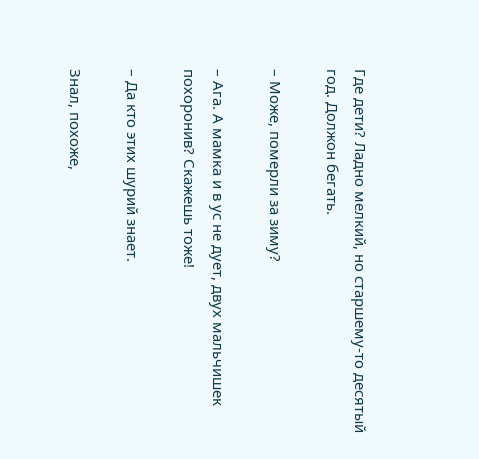Где дети? Ладно мелкий, но старшему-то десятый год. Должон бегать.

– Може, померли за зиму?

– Ага. А мамка и в ус не дует, двух мальчишек похоронив? Скажешь тоже!

– Да кто этих шурий знает.

Знал, похоже,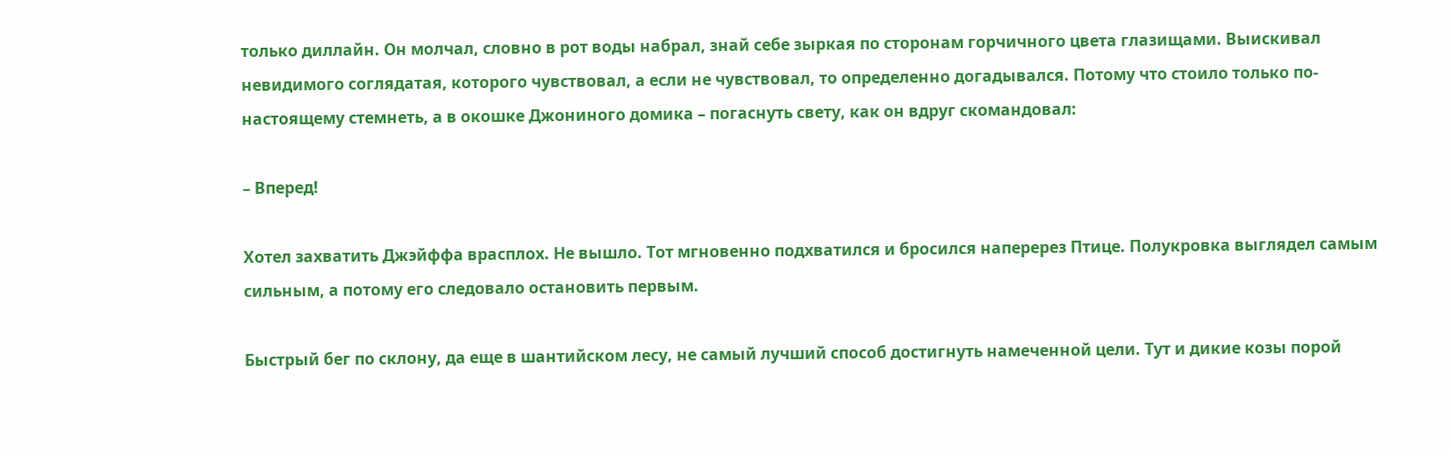только диллайн. Он молчал, словно в рот воды набрал, знай себе зыркая по сторонам горчичного цвета глазищами. Выискивал невидимого соглядатая, которого чувствовал, а если не чувствовал, то определенно догадывался. Потому что стоило только по-настоящему стемнеть, а в окошке Джониного домика – погаснуть свету, как он вдруг скомандовал:

– Вперед!

Хотел захватить Джэйффа врасплох. Не вышло. Тот мгновенно подхватился и бросился наперерез Птице. Полукровка выглядел самым сильным, а потому его следовало остановить первым.

Быстрый бег по склону, да еще в шантийском лесу, не самый лучший способ достигнуть намеченной цели. Тут и дикие козы порой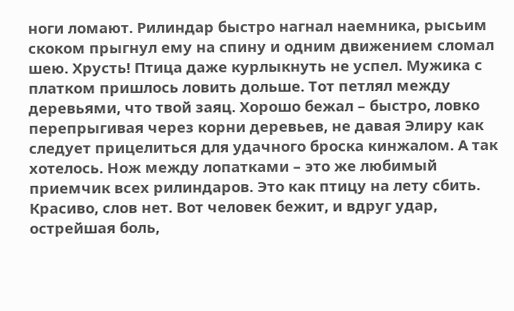ноги ломают. Рилиндар быстро нагнал наемника, рысьим скоком прыгнул ему на спину и одним движением сломал шею. Хрусть! Птица даже курлыкнуть не успел. Мужика с платком пришлось ловить дольше. Тот петлял между деревьями, что твой заяц. Хорошо бежал – быстро, ловко перепрыгивая через корни деревьев, не давая Элиру как следует прицелиться для удачного броска кинжалом. А так хотелось. Нож между лопатками – это же любимый приемчик всех рилиндаров. Это как птицу на лету сбить. Красиво, слов нет. Вот человек бежит, и вдруг удар, острейшая боль,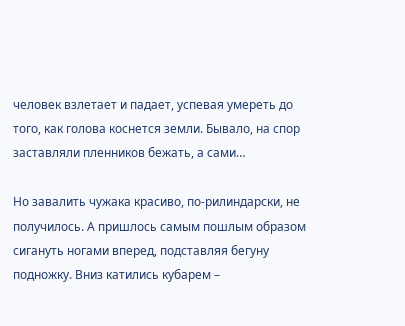человек взлетает и падает, успевая умереть до того, как голова коснется земли. Бывало, на спор заставляли пленников бежать, а сами…

Но завалить чужака красиво, по-рилиндарски, не получилось. А пришлось самым пошлым образом сигануть ногами вперед, подставляя бегуну подножку. Вниз катились кубарем –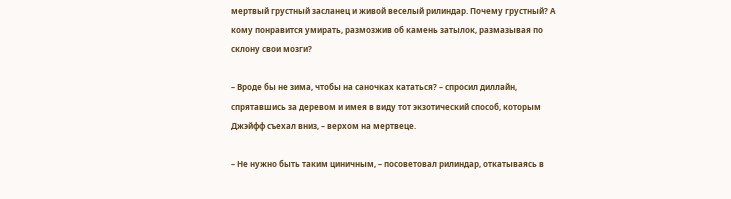мертвый грустный засланец и живой веселый рилиндар. Почему грустный? А кому понравится умирать, размозжив об камень затылок, размазывая по склону свои мозги?

– Вроде бы не зима, чтобы на саночках кататься? – спросил диллайн, спрятавшись за деревом и имея в виду тот экзотический способ, которым Джэйфф съехал вниз, – верхом на мертвеце.

– Не нужно быть таким циничным, – посоветовал рилиндар, откатываясь в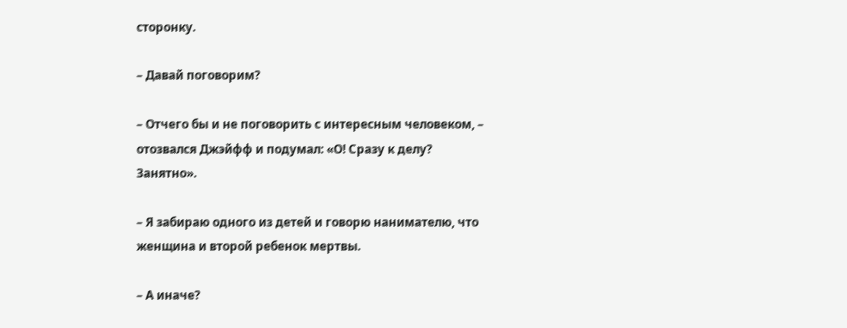сторонку.

– Давай поговорим?

– Отчего бы и не поговорить с интересным человеком, – отозвался Джэйфф и подумал: «О! Сразу к делу? Занятно».

– Я забираю одного из детей и говорю нанимателю, что женщина и второй ребенок мертвы.

– А иначе?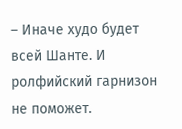– Иначе худо будет всей Шанте. И ролфийский гарнизон не поможет.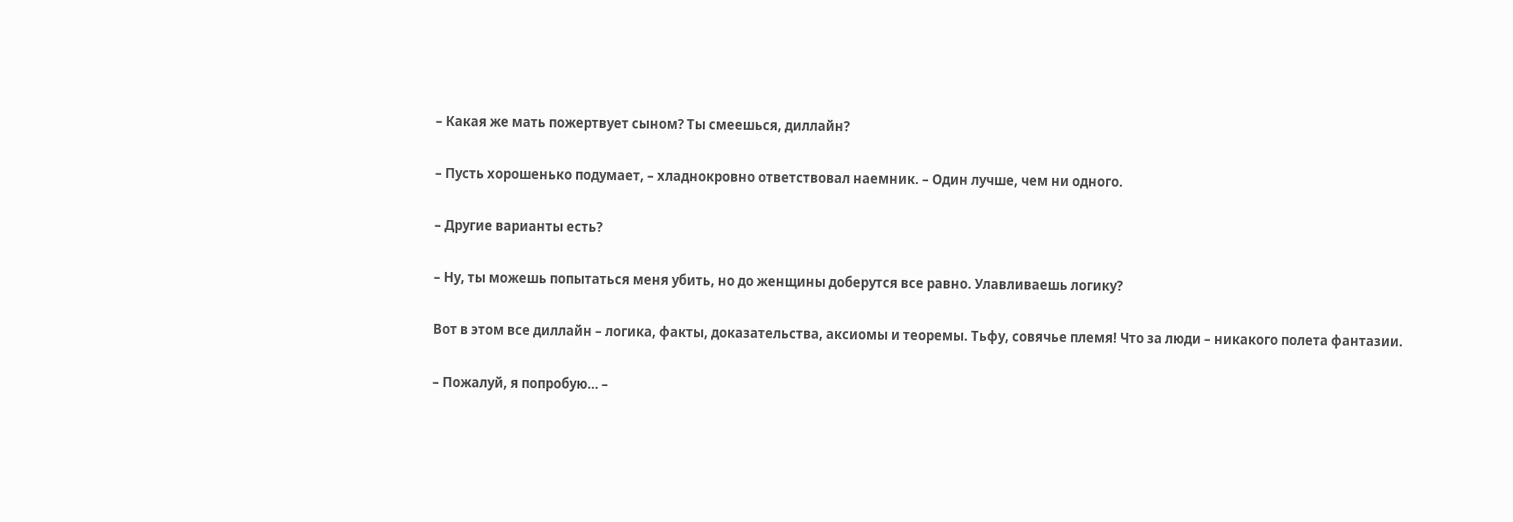– Какая же мать пожертвует сыном? Ты смеешься, диллайн?

– Пусть хорошенько подумает, – хладнокровно ответствовал наемник. – Один лучше, чем ни одного.

– Другие варианты есть?

– Ну, ты можешь попытаться меня убить, но до женщины доберутся все равно. Улавливаешь логику?

Вот в этом все диллайн – логика, факты, доказательства, аксиомы и теоремы. Тьфу, совячье племя! Что за люди – никакого полета фантазии.

– Пожалуй, я попробую… –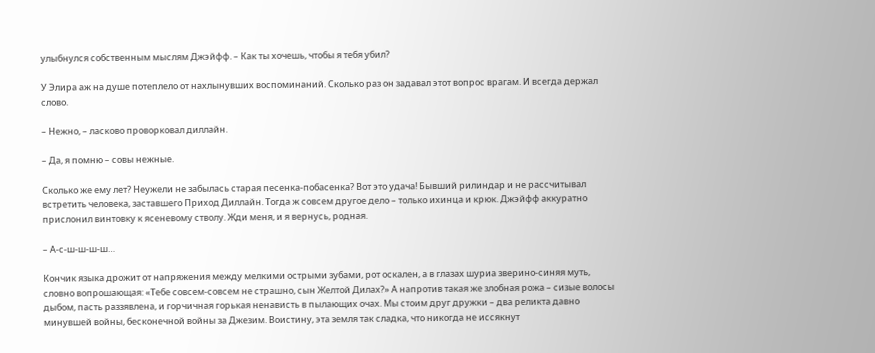улыбнулся собственным мыслям Джэйфф. – Как ты хочешь, чтобы я тебя убил?

У Элира аж на душе потеплело от нахлынувших воспоминаний. Сколько раз он задавал этот вопрос врагам. И всегда держал слово.

– Нежно, – ласково проворковал диллайн.

– Да, я помню – совы нежные.

Сколько же ему лет? Неужели не забылась старая песенка-побасенка? Вот это удача! Бывший рилиндар и не рассчитывал встретить человека, заставшего Приход Диллайн. Тогда ж совсем другое дело – только ихинца и крюк. Джэйфф аккуратно прислонил винтовку к ясеневому стволу. Жди меня, и я вернусь, родная.

– А-с-ш-ш-ш-ш…

Кончик языка дрожит от напряжения между мелкими острыми зубами, рот оскален, а в глазах шуриа зверино-синяя муть, словно вопрошающая: «Тебе совсем-совсем не страшно, сын Желтой Дилах?» А напротив такая же злобная рожа – сизые волосы дыбом, пасть раззявлена, и горчичная горькая ненависть в пылающих очах. Мы стоим друг дружки – два реликта давно минувшей войны, бесконечной войны за Джезим. Воистину, эта земля так сладка, что никогда не иссякнут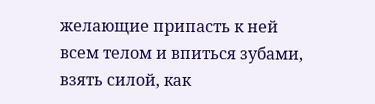желающие припасть к ней всем телом и впиться зубами, взять силой, как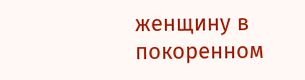женщину в покоренном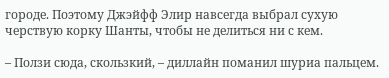городе. Поэтому Джэйфф Элир навсегда выбрал сухую черствую корку Шанты, чтобы не делиться ни с кем.

– Ползи сюда, скользкий, – диллайн поманил шуриа пальцем.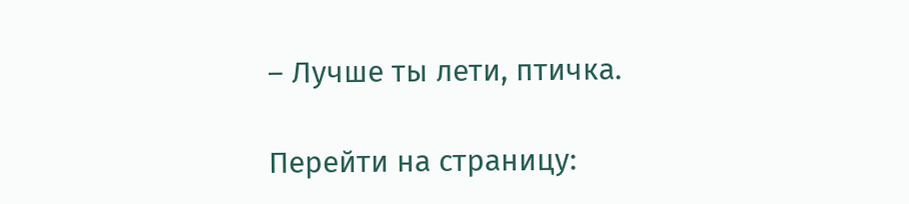– Лучше ты лети, птичка.

Перейти на страницу: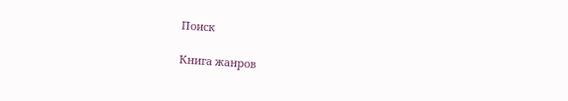Поиск

Книга жанров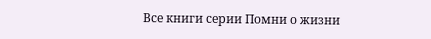Все книги серии Помни о жизни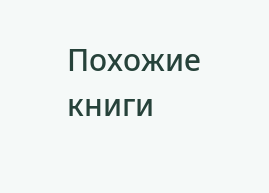Похожие книги